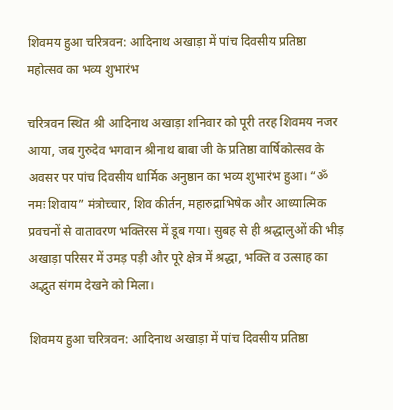शिवमय हुआ चरित्रवन: आदिनाथ अखाड़ा में पांच दिवसीय प्रतिष्ठा महोत्सव का भव्य शुभारंभ

चरित्रवन स्थित श्री आदिनाथ अखाड़ा शनिवार को पूरी तरह शिवमय नजर आया, जब गुरुदेव भगवान श्रीनाथ बाबा जी के प्रतिष्ठा वार्षिकोत्सव के अवसर पर पांच दिवसीय धार्मिक अनुष्ठान का भव्य शुभारंभ हुआ। “ॐ नमः शिवाय” मंत्रोच्चार, शिव कीर्तन, महारुद्राभिषेक और आध्यात्मिक प्रवचनों से वातावरण भक्तिरस में डूब गया। सुबह से ही श्रद्धालुओं की भीड़ अखाड़ा परिसर में उमड़ पड़ी और पूरे क्षेत्र में श्रद्धा, भक्ति व उत्साह का अद्भुत संगम देखने को मिला।

शिवमय हुआ चरित्रवन: आदिनाथ अखाड़ा में पांच दिवसीय प्रतिष्ठा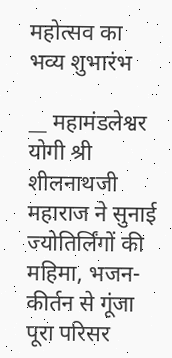महोत्सव का भव्य शुभारंभ

__ महामंडलेश्वर योगी श्री शीलनाथजी महाराज ने सुनाई ज्योतिर्लिंगों की महिमा, भजन-कीर्तन से गूंजा पूरा परिसर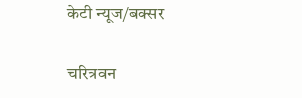केटी न्यूज/बक्सर

चरित्रवन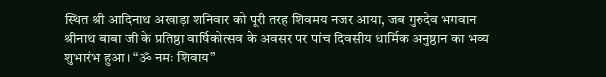स्थित श्री आदिनाथ अखाड़ा शनिवार को पूरी तरह शिवमय नजर आया, जब गुरुदेव भगवान श्रीनाथ बाबा जी के प्रतिष्ठा वार्षिकोत्सव के अवसर पर पांच दिवसीय धार्मिक अनुष्ठान का भव्य शुभारंभ हुआ। “ॐ नमः शिवाय”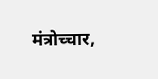मंत्रोच्चार,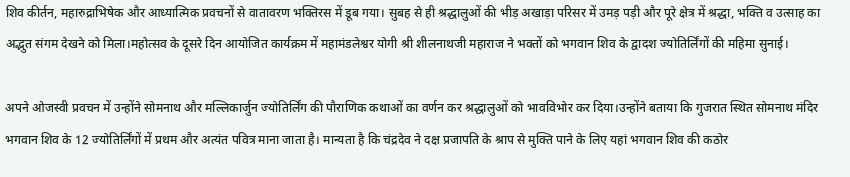शिव कीर्तन, महारुद्राभिषेक और आध्यात्मिक प्रवचनों से वातावरण भक्तिरस में डूब गया। सुबह से ही श्रद्धालुओं की भीड़ अखाड़ा परिसर में उमड़ पड़ी और पूरे क्षेत्र में श्रद्धा, भक्ति व उत्साह का अद्भुत संगम देखने को मिला।महोत्सव के दूसरे दिन आयोजित कार्यक्रम में महामंडलेश्वर योगी श्री शीलनाथजी महाराज ने भक्तों को भगवान शिव के द्वादश ज्योतिर्लिंगों की महिमा सुनाई।

अपने ओजस्वी प्रवचन में उन्होंने सोमनाथ और मल्लिकार्जुन ज्योतिर्लिंग की पौराणिक कथाओं का वर्णन कर श्रद्धालुओं को भावविभोर कर दिया।उन्होंने बताया कि गुजरात स्थित सोमनाथ मंदिर भगवान शिव के 12 ज्योतिर्लिंगों में प्रथम और अत्यंत पवित्र माना जाता है। मान्यता है कि चंद्रदेव ने दक्ष प्रजापति के श्राप से मुक्ति पाने के लिए यहां भगवान शिव की कठोर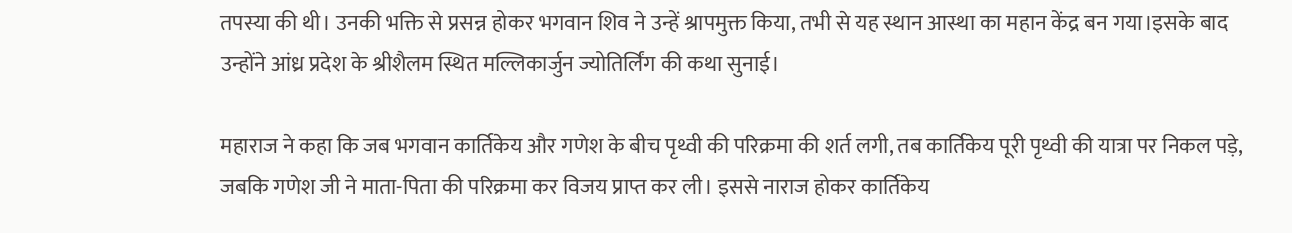तपस्या की थी। उनकी भक्ति से प्रसन्न होकर भगवान शिव ने उन्हें श्रापमुक्त किया, तभी से यह स्थान आस्था का महान केंद्र बन गया।इसके बाद उन्होंने आंध्र प्रदेश के श्रीशैलम स्थित मल्लिकार्जुन ज्योतिर्लिंग की कथा सुनाई।

महाराज ने कहा कि जब भगवान कार्तिकेय और गणेश के बीच पृथ्वी की परिक्रमा की शर्त लगी, तब कार्तिकेय पूरी पृथ्वी की यात्रा पर निकल पड़े, जबकि गणेश जी ने माता-पिता की परिक्रमा कर विजय प्राप्त कर ली। इससे नाराज होकर कार्तिकेय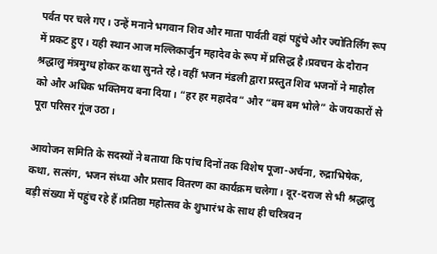पर्वत पर चले गए। उन्हें मनाने भगवान शिव और माता पार्वती वहां पहुंचे और ज्योतिर्लिंग रूप में प्रकट हुए। यही स्थान आज मल्लिकार्जुन महादेव के रूप में प्रसिद्ध है।प्रवचन के दौरान श्रद्धालु मंत्रमुग्ध होकर कथा सुनते रहे। वहीं भजन मंडली द्वारा प्रस्तुत शिव भजनों ने माहौल को और अधिक भक्तिमय बना दिया। “हर हर महादेव” और “बम बम भोले” के जयकारों से पूरा परिसर गूंज उठा।

आयोजन समिति के सदस्यों ने बताया कि पांच दिनों तक विशेष पूजा-अर्चना, रुद्राभिषेक, कथा, सत्संग, भजन संध्या और प्रसाद वितरण का कार्यक्रम चलेगा। दूर-दराज से भी श्रद्धालु बड़ी संख्या में पहुंच रहे हैं।प्रतिष्ठा महोत्सव के शुभारंभ के साथ ही चरित्रवन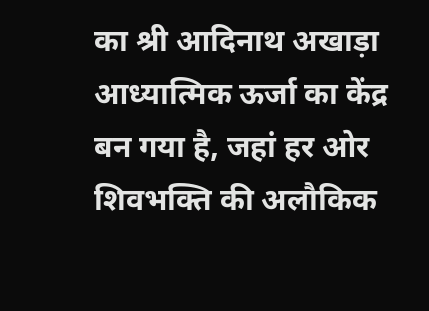का श्री आदिनाथ अखाड़ा आध्यात्मिक ऊर्जा का केंद्र बन गया है, जहां हर ओर शिवभक्ति की अलौकिक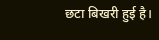छटा बिखरी हुई है।